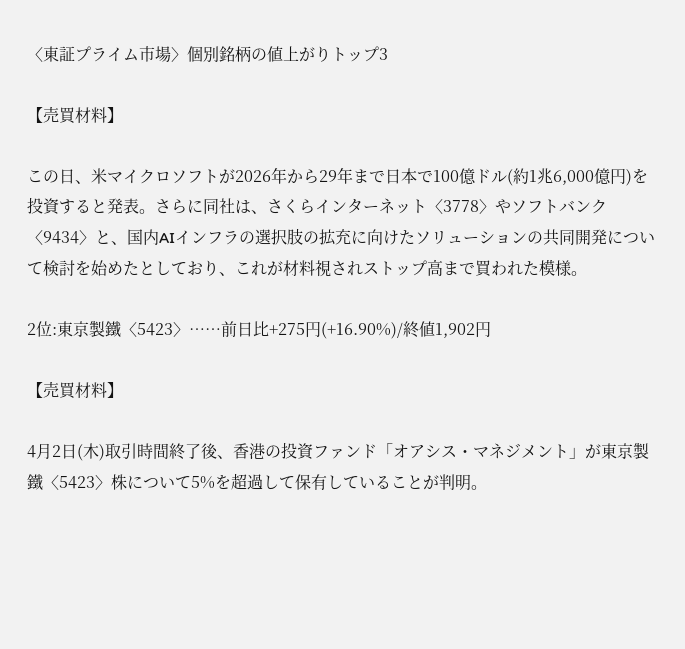〈東証プライム市場〉個別銘柄の値上がりトップ3

【売買材料】

この日、米マイクロソフトが2026年から29年まで日本で100億ドル(約1兆6,000億円)を投資すると発表。さらに同社は、さくらインターネット〈3778〉やソフトバンク〈9434〉と、国内AIインフラの選択肢の拡充に向けたソリューションの共同開発について検討を始めたとしており、これが材料視されストップ高まで買われた模様。

2位:東京製鐵〈5423〉……前日比+275円(+16.90%)/終値1,902円

【売買材料】

4月2日(木)取引時間終了後、香港の投資ファンド「オアシス・マネジメント」が東京製鐵〈5423〉株について5%を超過して保有していることが判明。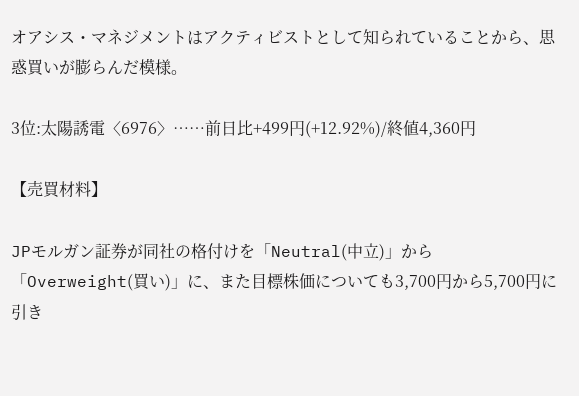オアシス・マネジメントはアクティビストとして知られていることから、思惑買いが膨らんだ模様。

3位:太陽誘電〈6976〉……前日比+499円(+12.92%)/終値4,360円

【売買材料】

JPモルガン証券が同社の格付けを「Neutral(中立)」から「Overweight(買い)」に、また目標株価についても3,700円から5,700円に引き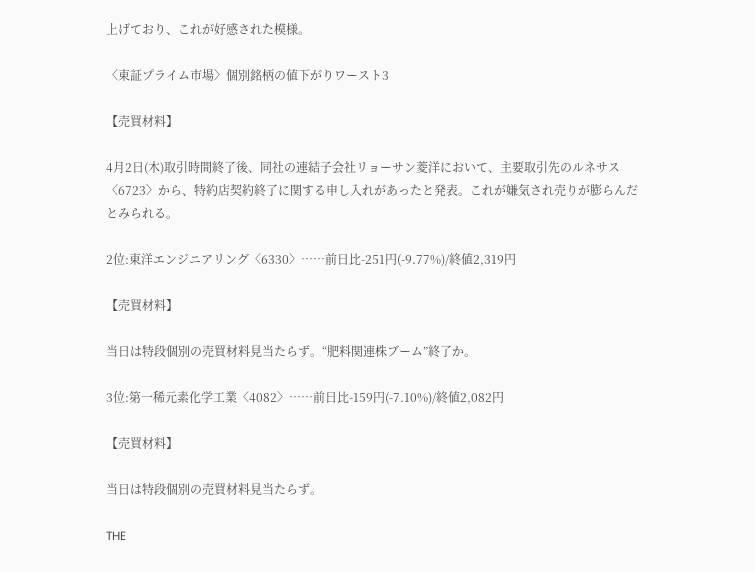上げており、これが好感された模様。

〈東証プライム市場〉個別銘柄の値下がりワースト3

【売買材料】

4月2日(木)取引時間終了後、同社の連結子会社リョーサン菱洋において、主要取引先のルネサス〈6723〉から、特約店契約終了に関する申し入れがあったと発表。これが嫌気され売りが膨らんだとみられる。

2位:東洋エンジニアリング〈6330〉……前日比-251円(-9.77%)/終値2,319円

【売買材料】

当日は特段個別の売買材料見当たらず。“肥料関連株ブーム”終了か。

3位:第一稀元素化学工業〈4082〉……前日比-159円(-7.10%)/終値2,082円

【売買材料】

当日は特段個別の売買材料見当たらず。

THE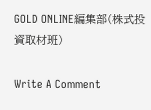GOLD ONLINE編集部(株式投資取材班)

Write A Comment